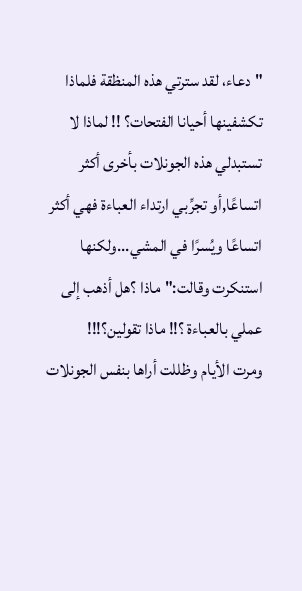"دعاء، لقد سترتي هذه المنظقة فلماذا تكشفينها أحيانا الفتحات؟ !! لماذا لا تستبدلي هذه الجونلات بأخرى أكثر اتساعًا,أو تجرِّبي ارتداء العباءة فهي أكثر اتساعًا ويُسرًا في المشي...ولكنها استنكرت وقالت:"ماذا ؟هل أذهب إلى عملي بالعباءة ؟!! ماذا تقولين؟!!!
ومرت الأيام وظللت أراها بنفس الجونلات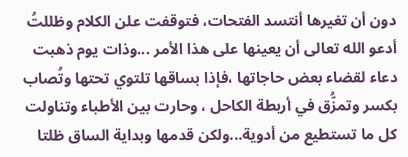دون أن تغيرها أنتسد الفتحات، فتوقفت علن الكلام وظللتُ أدعو الله تعالى أن يعينها على هذا الأمر ...وذات يوم ذهبت دعاء لقضاء بعض حاجاتها ،فإذا بساقها تلتوي تحتها وتُصاب بكسر وتمزُّق في أربطة الكاحل ، وحارت بين الأطباء وتناولت كل ما تستطيع من أدوية...ولكن قدمها وبداية الساق ظلتا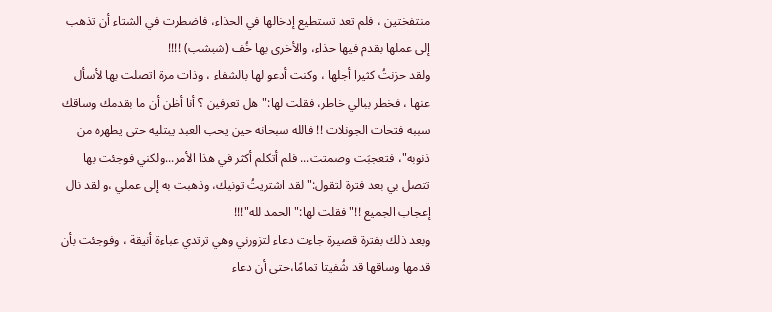منتفختين ، فلم تعد تستطيع إدخالها في الحذاء، فاضطرت في الشتاء أن تذهب إلى عملها بقدم فيها حذاء، والأخرى بها خُف (شبشب) !!!!
ولقد حزنتُ كثيرا أجلها ، وكنت أدعو لها بالشفاء ، وذات مرة اتصلت بها لأسأل عنها ، فخطر ببالي خاطر، فقلت لها:"هل تعرفين ؟ أنا أظن أن ما بقدمك وساقك سببه فتحات الجونلات !! فالله سبحانه حين يحب العبد يبتليه حتى يطهره من ذنوبه"، فتعجبَت وصمتت... فلم أتكلم أكثر في هذا الأمر...ولكني فوجئت بها تتصل بي بعد فترة لتقول:"لقد اشتريتُ تونيك، وذهبت به إلى عملي ،و لقد نال إعجاب الجميع !!"فقلت لها:"الحمد لله"!!!
وبعد ذلك بفترة قصيرة جاءت دعاء لتزورني وهي ترتدي عباءة أنيقة ، وفوجئت بأن قدمها وساقها قد شُفيتا تمامًا،حتى أن دعاء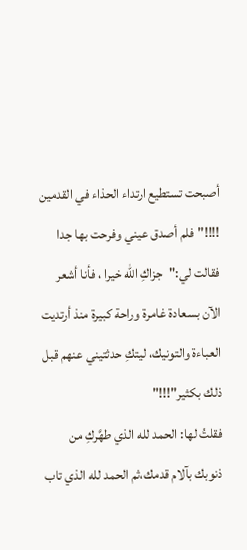أصبحت تستطيع ارتداء الحذاء في القدمين !!!!"فلم أصدق عيني وفرحت بها جدا فقالت لي:"جزاكِ الله خيرا ، فأنا أشعر الآن بسعادة غامرة وراحة كبيرة منذ أرتديت العباءة والتونيك، ليتكِ حدثتيني عنهم قبل ذلك بكثير"!!!"
فقلتُ لها: الحمد لله الذي طهَّركِ من ذنوبك بآلام قدمك،ثم الحمد لله الذي تاب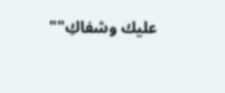عليك وشفاكِ""